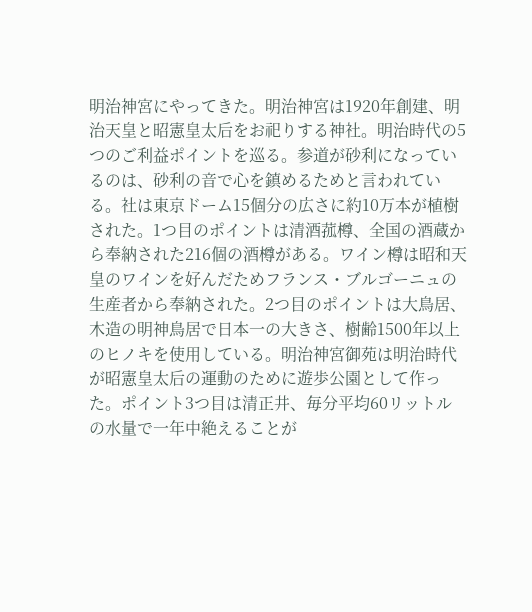明治神宮にやってきた。明治神宮は1920年創建、明治天皇と昭憲皇太后をお祀りする神社。明治時代の5つのご利益ポイントを巡る。参道が砂利になっているのは、砂利の音で心を鎮めるためと言われている。社は東京ドーム15個分の広さに約10万本が植樹された。1つ目のポイントは清酒菰樽、全国の酒蔵から奉納された216個の酒樽がある。ワイン樽は昭和天皇のワインを好んだためフランス・ブルゴーニュの生産者から奉納された。2つ目のポイントは大鳥居、木造の明神鳥居で日本一の大きさ、樹齢1500年以上のヒノキを使用している。明治神宮御苑は明治時代が昭憲皇太后の運動のために遊歩公園として作った。ポイント3つ目は清正井、毎分平均60リットルの水量で一年中絶えることが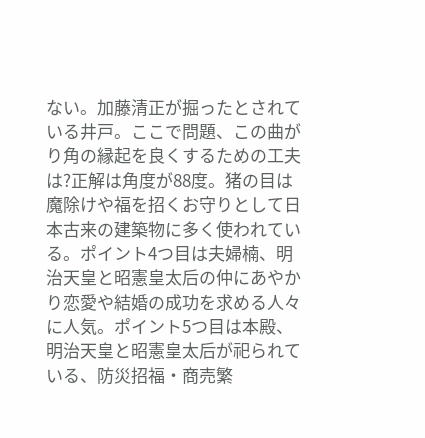ない。加藤清正が掘ったとされている井戸。ここで問題、この曲がり角の縁起を良くするための工夫は?正解は角度が88度。猪の目は魔除けや福を招くお守りとして日本古来の建築物に多く使われている。ポイント4つ目は夫婦楠、明治天皇と昭憲皇太后の仲にあやかり恋愛や結婚の成功を求める人々に人気。ポイント5つ目は本殿、明治天皇と昭憲皇太后が祀られている、防災招福・商売繁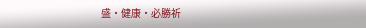盛・健康・必勝祈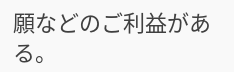願などのご利益がある。